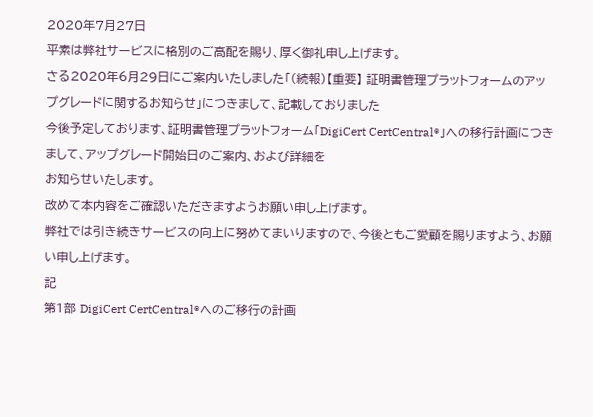2020年7月27日
平素は弊社サービスに格別のご高配を賜り、厚く御礼申し上げます。
さる2020年6月29日にご案内いたしました「(続報)【重要】 証明書管理プラットフォームのアップグレードに関するお知らせ」につきまして、記載しておりました
今後予定しております、証明書管理プラットフォーム「DigiCert CertCentral®」への移行計画につきまして、アップグレード開始日のご案内、および詳細を
お知らせいたします。
改めて本内容をご確認いただきますようお願い申し上げます。
弊社では引き続きサービスの向上に努めてまいりますので、今後ともご愛顧を賜りますよう、お願い申し上げます。
記
第1部 DigiCert CertCentral®へのご移行の計画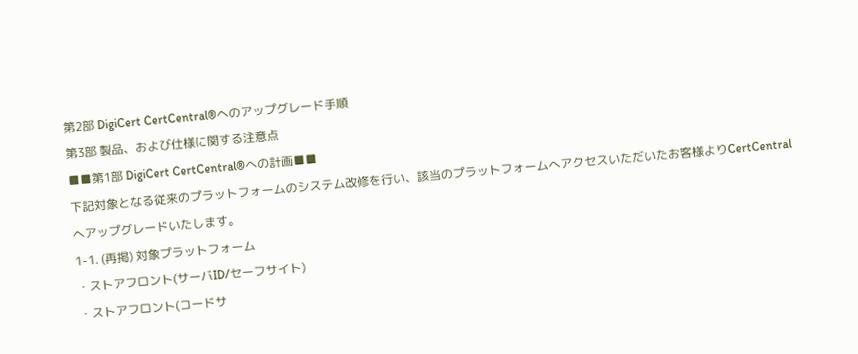第2部 DigiCert CertCentral®へのアップグレード手順
第3部 製品、および仕様に関する注意点
■■第1部 DigiCert CertCentral®への計画■■
下記対象となる従来のプラットフォームのシステム改修を行い、該当のプラットフォームへアクセスいただいたお客様よりCertCentralへアップグレードいたします。
1-1. (再掲) 対象プラットフォーム
・ストアフロント(サーバID/セーフサイト)
・ストアフロント(コードサ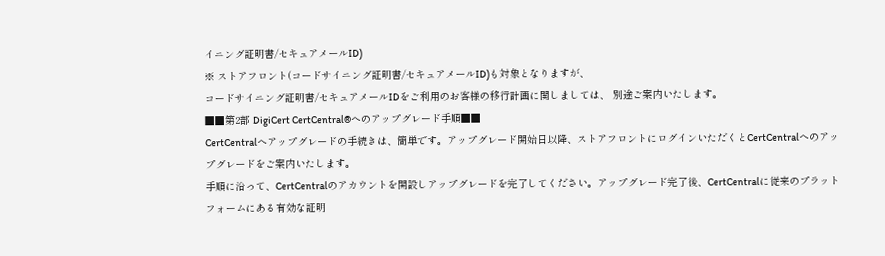イニング証明書/セキュアメールID)
※ ストアフロント(コードサイニング証明書/セキュアメールID)も対象となりますが、
コードサイニング証明書/セキュアメールIDをご利用のお客様の移行計画に関しましては、 別途ご案内いたします。
■■第2部 DigiCert CertCentral®へのアップグレード手順■■
CertCentralへアップグレードの手続きは、簡単です。アップグレード開始日以降、ストアフロントにログインいただくとCertCentralへのアップグレードをご案内いたします。
手順に沿って、CertCentralのアカウントを開設しアップグレードを完了してください。アップグレード完了後、CertCentralに従来のプラットフォームにある有効な証明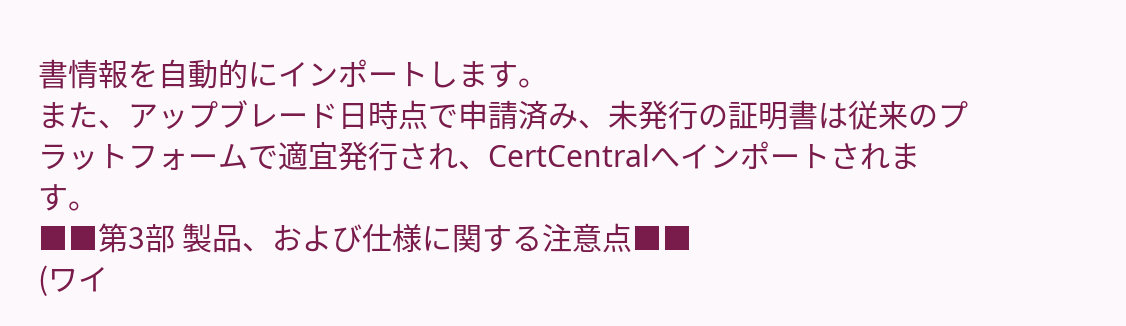書情報を自動的にインポートします。
また、アップブレード日時点で申請済み、未発行の証明書は従来のプラットフォームで適宜発行され、CertCentralへインポートされます。
■■第3部 製品、および仕様に関する注意点■■
(ワイ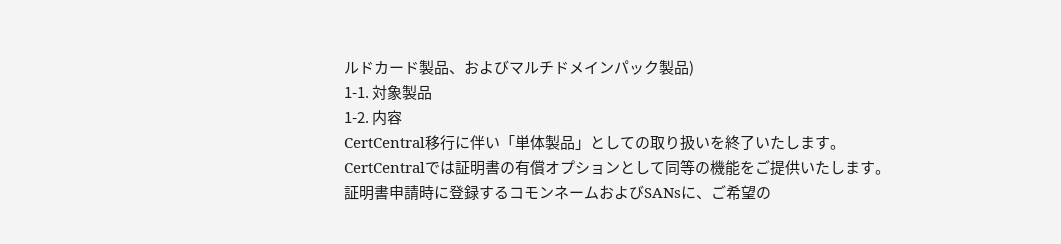ルドカード製品、およびマルチドメインパック製品)
1-1. 対象製品
1-2. 内容
CertCentral移行に伴い「単体製品」としての取り扱いを終了いたします。
CertCentralでは証明書の有償オプションとして同等の機能をご提供いたします。
証明書申請時に登録するコモンネームおよびSANsに、ご希望の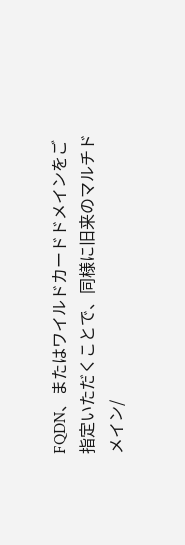FQDN、またはワイルドカードドメインをご指定いただくことで、同様に旧来のマルチドメイン/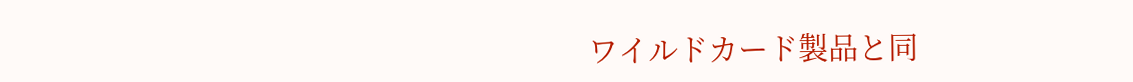ワイルドカード製品と同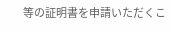等の証明書を申請いただくこ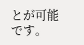とが可能です。